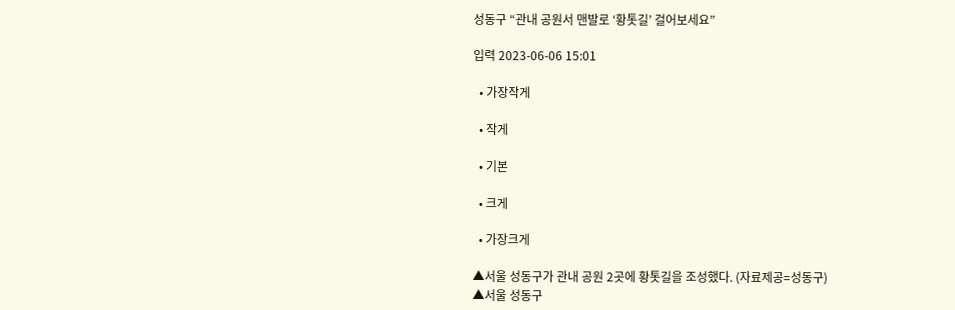성동구 “관내 공원서 맨발로 ‘황톳길’ 걸어보세요”

입력 2023-06-06 15:01

  • 가장작게

  • 작게

  • 기본

  • 크게

  • 가장크게

▲서울 성동구가 관내 공원 2곳에 황톳길을 조성했다. (자료제공=성동구)
▲서울 성동구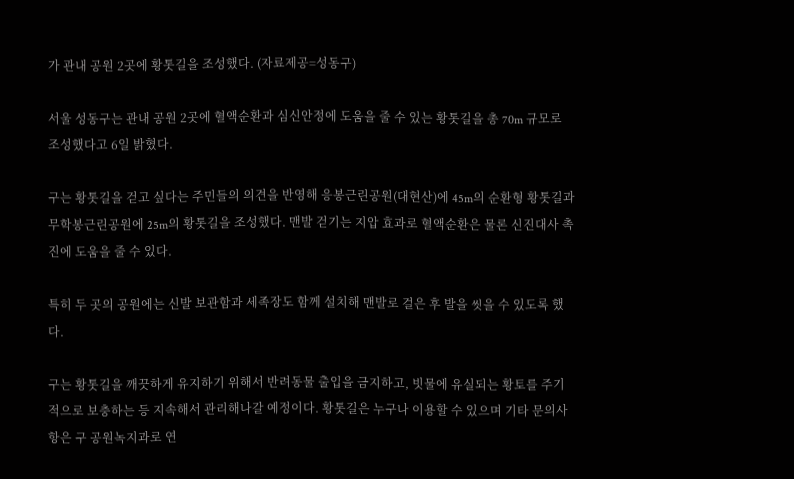가 관내 공원 2곳에 황톳길을 조성했다. (자료제공=성동구)

서울 성동구는 관내 공원 2곳에 혈액순환과 심신안정에 도움을 줄 수 있는 황톳길을 총 70m 규모로 조성했다고 6일 밝혔다.

구는 황톳길을 걷고 싶다는 주민들의 의견을 반영해 응봉근린공원(대현산)에 45m의 순환형 황톳길과 무학봉근린공원에 25m의 황톳길을 조성했다. 맨발 걷기는 지압 효과로 혈액순환은 물론 신진대사 촉진에 도움을 줄 수 있다.

특히 두 곳의 공원에는 신발 보관함과 세족장도 함께 설치해 맨발로 걸은 후 발을 씻을 수 있도록 했다.

구는 황톳길을 깨끗하게 유지하기 위해서 반려동물 출입을 금지하고, 빗물에 유실되는 황토를 주기적으로 보충하는 등 지속해서 관리해나갈 예정이다. 황톳길은 누구나 이용할 수 있으며 기타 문의사항은 구 공원녹지과로 연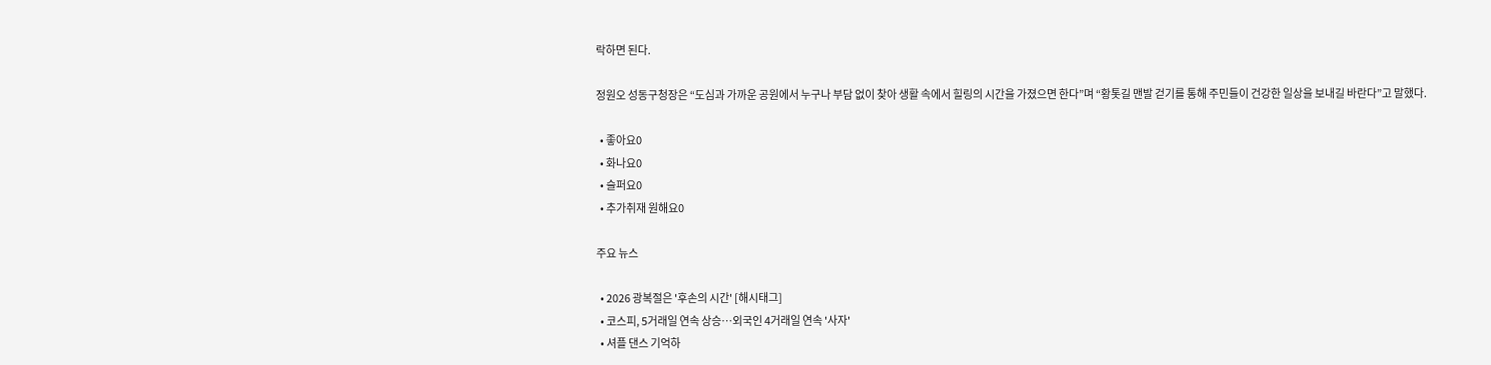락하면 된다.

정원오 성동구청장은 “도심과 가까운 공원에서 누구나 부담 없이 찾아 생활 속에서 힐링의 시간을 가졌으면 한다”며 “황톳길 맨발 걷기를 통해 주민들이 건강한 일상을 보내길 바란다”고 말했다.

  • 좋아요0
  • 화나요0
  • 슬퍼요0
  • 추가취재 원해요0

주요 뉴스

  • 2026 광복절은 '후손의 시간' [해시태그]
  • 코스피, 5거래일 연속 상승…외국인 4거래일 연속 '사자'
  • 셔플 댄스 기억하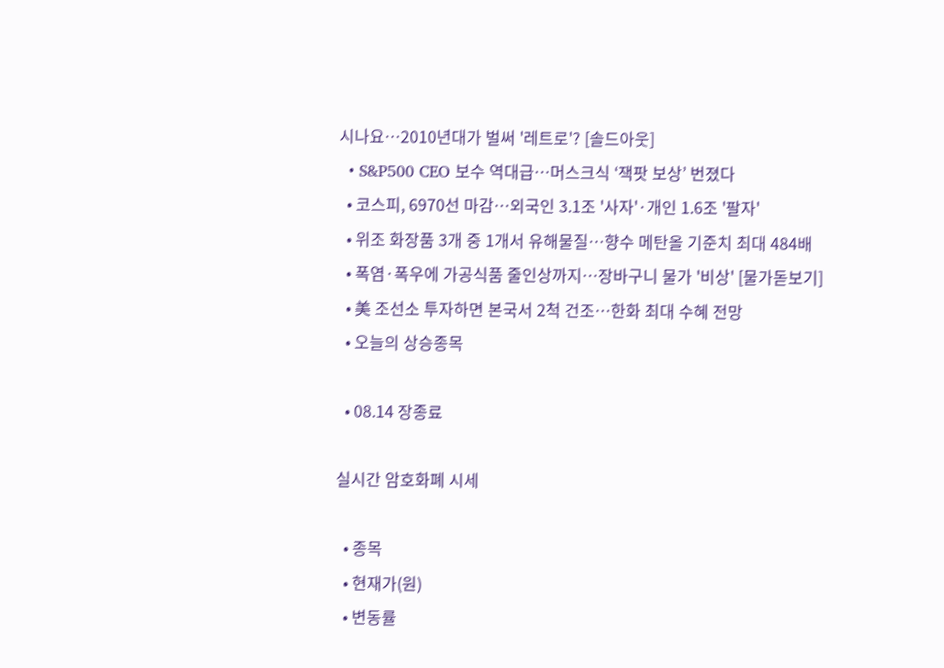시나요⋯2010년대가 벌써 '레트로'? [솔드아웃]
  • S&P500 CEO 보수 역대급⋯머스크식 ‘잭팟 보상’ 번졌다
  • 코스피, 6970선 마감…외국인 3.1조 '사자'·개인 1.6조 '팔자'
  • 위조 화장품 3개 중 1개서 유해물질…향수 메탄올 기준치 최대 484배
  • 폭염·폭우에 가공식품 줄인상까지⋯장바구니 물가 '비상' [물가돋보기]
  • 美 조선소 투자하면 본국서 2척 건조…한화 최대 수혜 전망
  • 오늘의 상승종목

  • 08.14 장종료

실시간 암호화폐 시세

  • 종목
  • 현재가(원)
  • 변동률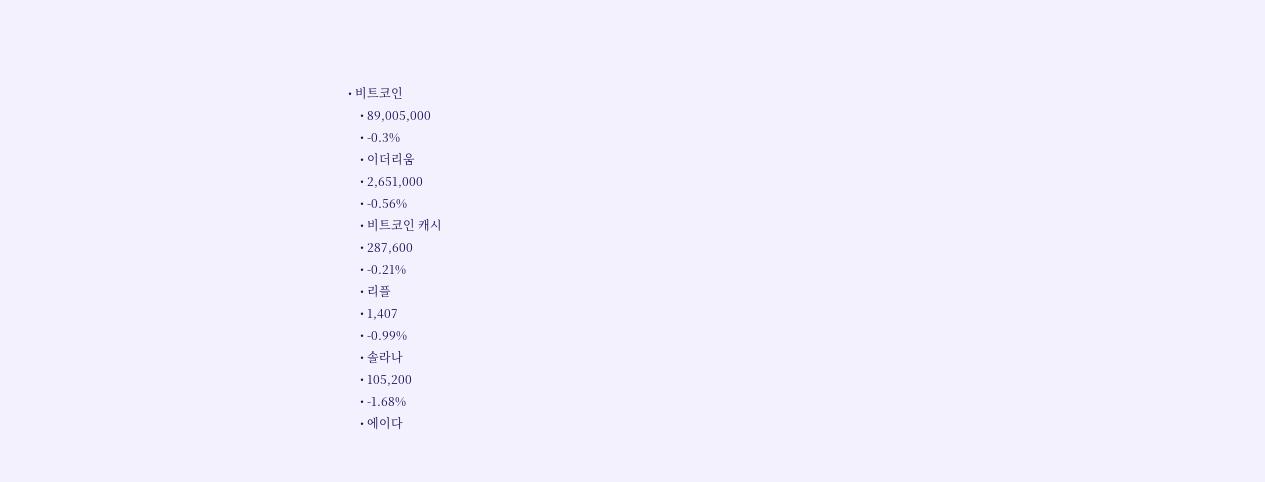• 비트코인
    • 89,005,000
    • -0.3%
    • 이더리움
    • 2,651,000
    • -0.56%
    • 비트코인 캐시
    • 287,600
    • -0.21%
    • 리플
    • 1,407
    • -0.99%
    • 솔라나
    • 105,200
    • -1.68%
    • 에이다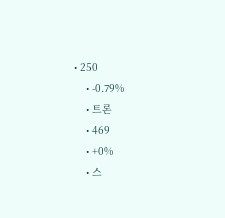• 250
    • -0.79%
    • 트론
    • 469
    • +0%
    • 스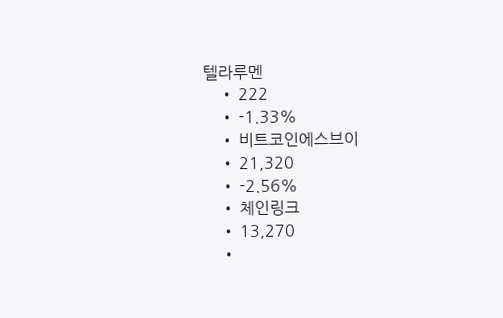텔라루멘
    • 222
    • -1.33%
    • 비트코인에스브이
    • 21,320
    • -2.56%
    • 체인링크
    • 13,270
    •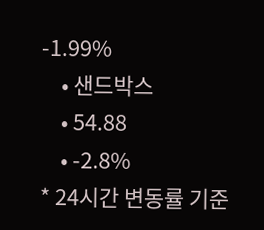-1.99%
    • 샌드박스
    • 54.88
    • -2.8%
* 24시간 변동률 기준